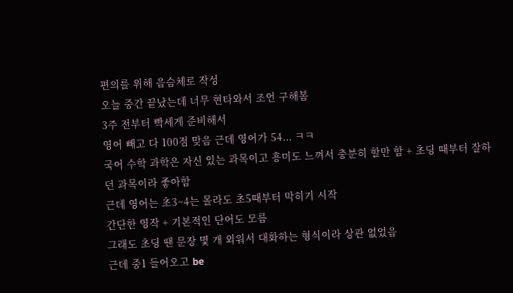편의를 위해 음슴체로 작성
오늘 중간 끝났는데 너무 현타와서 조언 구해봄
3주 전부터 빡세게 준비해서
영어 빼고 다 100점 맞음 근데 영어가 54... ㅋㅋ
국어 수학 과학은 자신 있는 과목이고 흥미도 느껴서 충분히 할만 함 + 초딩 때부터 잘하던 과목이라 좋아함
근데 영어는 초3~4는 몰라도 초5때부터 막히기 시작
간단한 영작 + 기본적인 단어도 모름
그래도 초딩 땐 문장 몇 개 외워서 대화하는 형식이라 상관 없었음
근데 중1 들어오고 be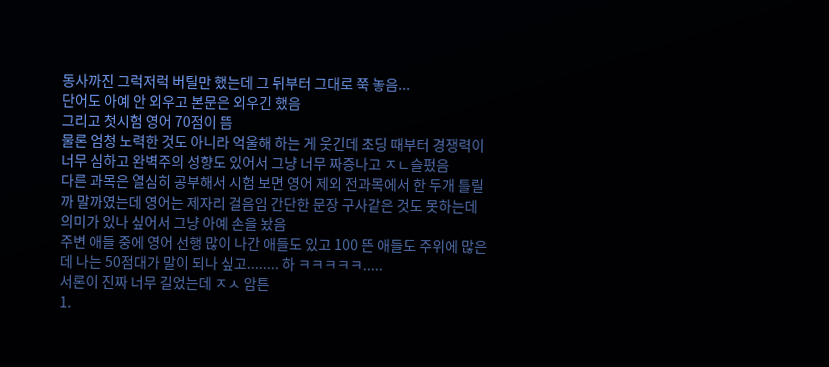동사까진 그럭저럭 버틸만 했는데 그 뒤부터 그대로 쭉 놓음...
단어도 아예 안 외우고 본문은 외우긴 했음
그리고 첫시험 영어 70점이 뜸
물론 엄청 노력한 것도 아니라 억울해 하는 게 웃긴데 초딩 때부터 경쟁력이 너무 심하고 완벽주의 성향도 있어서 그냥 너무 짜증나고 ㅈㄴ슬펐음
다른 과목은 열심히 공부해서 시험 보면 영어 제외 전과목에서 한 두개 틀릴까 말까였는데 영어는 제자리 걸음임 간단한 문장 구사같은 것도 못하는데 의미가 있나 싶어서 그냥 아예 손을 놨음
주변 애들 중에 영어 선행 많이 나간 애들도 있고 100 뜬 애들도 주위에 많은데 나는 50점대가 말이 되나 싶고........ 하 ㅋㅋㅋㅋㅋ.....
서론이 진짜 너무 길었는데 ㅈㅅ 암튼
1.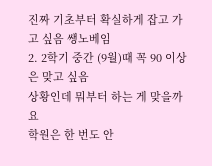진짜 기초부터 확실하게 잡고 가고 싶음 쌩노베임
2. 2학기 중간 (9월)때 꼭 90 이상은 맞고 싶음
상황인데 뭐부터 하는 게 맞을까요
학원은 한 번도 안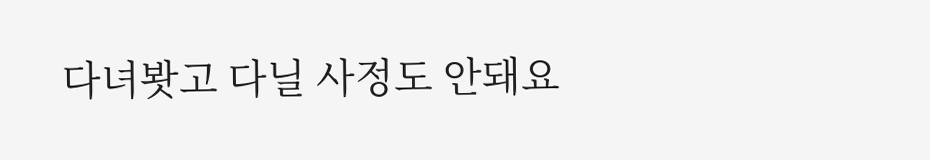다녀봣고 다닐 사정도 안돼요